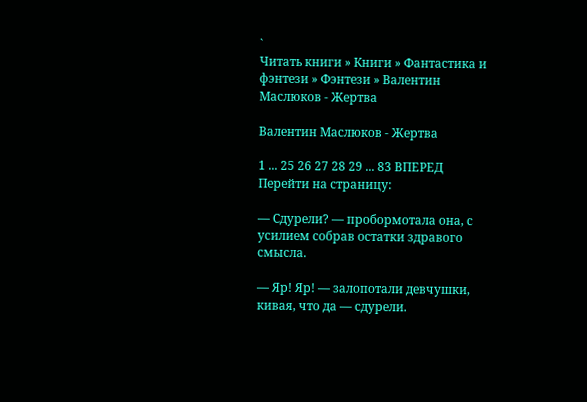`
Читать книги » Книги » Фантастика и фэнтези » Фэнтези » Валентин Маслюков - Жертва

Валентин Маслюков - Жертва

1 ... 25 26 27 28 29 ... 83 ВПЕРЕД
Перейти на страницу:

— Сдурели? — пробормотала она, с усилием собрав остатки здравого смысла.

— Яр! Яр! — залопотали девчушки, кивая, что да — сдурели.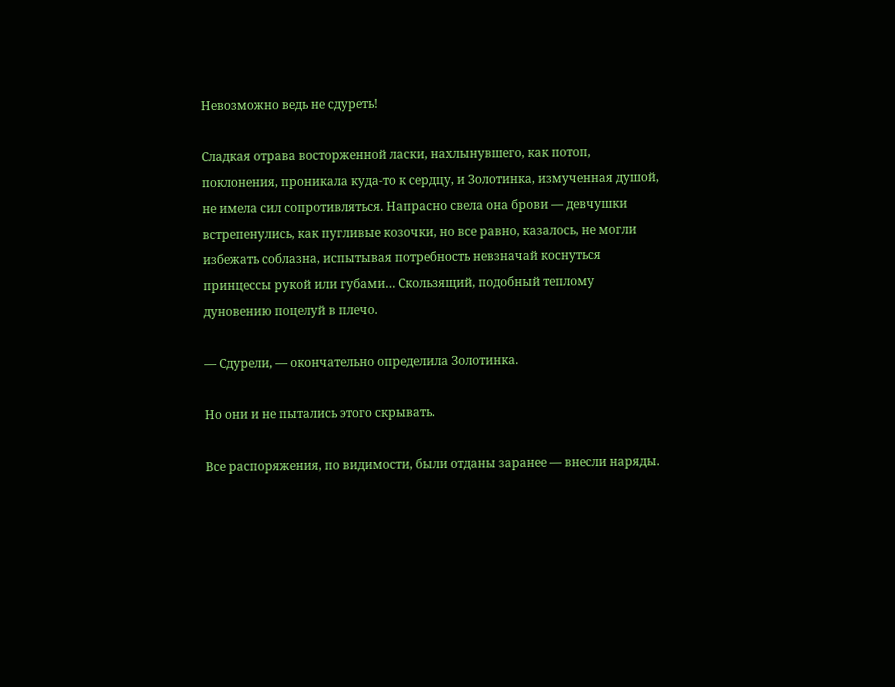Невозможно ведь не сдуреть!

Сладкая отрава восторженной ласки, нахлынувшего, как потоп, поклонения, проникала куда-то к сердцу, и Золотинка, измученная душой, не имела сил сопротивляться. Напрасно свела она брови — девчушки встрепенулись, как пугливые козочки, но все равно, казалось, не могли избежать соблазна, испытывая потребность невзначай коснуться принцессы рукой или губами… Скользящий, подобный теплому дуновению поцелуй в плечо.

— Сдурели, — окончательно определила Золотинка.

Но они и не пытались этого скрывать.

Все распоряжения, по видимости, были отданы заранее — внесли наряды.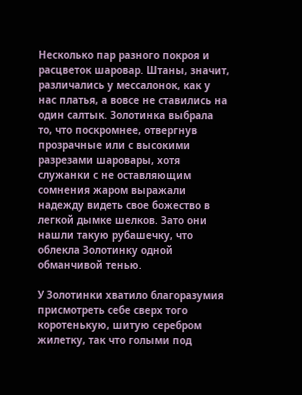Несколько пар разного покроя и расцветок шаровар. Штаны, значит, различались у мессалонок, как у нас платья, а вовсе не ставились на один салтык. Золотинка выбрала то, что поскромнее, отвергнув прозрачные или с высокими разрезами шаровары, хотя служанки с не оставляющим сомнения жаром выражали надежду видеть свое божество в легкой дымке шелков. Зато они нашли такую рубашечку, что облекла Золотинку одной обманчивой тенью.

У Золотинки хватило благоразумия присмотреть себе сверх того коротенькую, шитую серебром жилетку, так что голыми под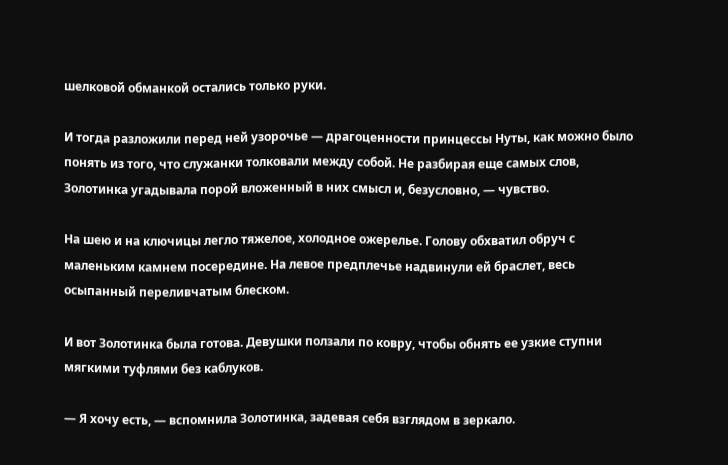шелковой обманкой остались только руки.

И тогда разложили перед ней узорочье — драгоценности принцессы Нуты, как можно было понять из того, что служанки толковали между собой. Не разбирая еще самых слов, Золотинка угадывала порой вложенный в них смысл и, безусловно, — чувство.

На шею и на ключицы легло тяжелое, холодное ожерелье. Голову обхватил обруч с маленьким камнем посередине. На левое предплечье надвинули ей браслет, весь осыпанный переливчатым блеском.

И вот Золотинка была готова. Девушки ползали по ковру, чтобы обнять ее узкие ступни мягкими туфлями без каблуков.

— Я хочу есть, — вспомнила Золотинка, задевая себя взглядом в зеркало.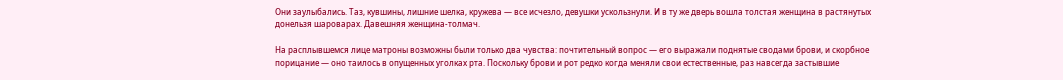Они заулыбались. Таз, кувшины, лишние шелка, кружева — все исчезло, девушки ускользнули. И в ту же дверь вошла толстая женщина в растянутых донельзя шароварах. Давешняя женщина-толмач.

На расплывшемся лице матроны возможны были только два чувства: почтительный вопрос — его выражали поднятые сводами брови, и скорбное порицание — оно таилось в опущенных уголках рта. Поскольку брови и рот редко когда меняли свои естественные, раз навсегда застывшие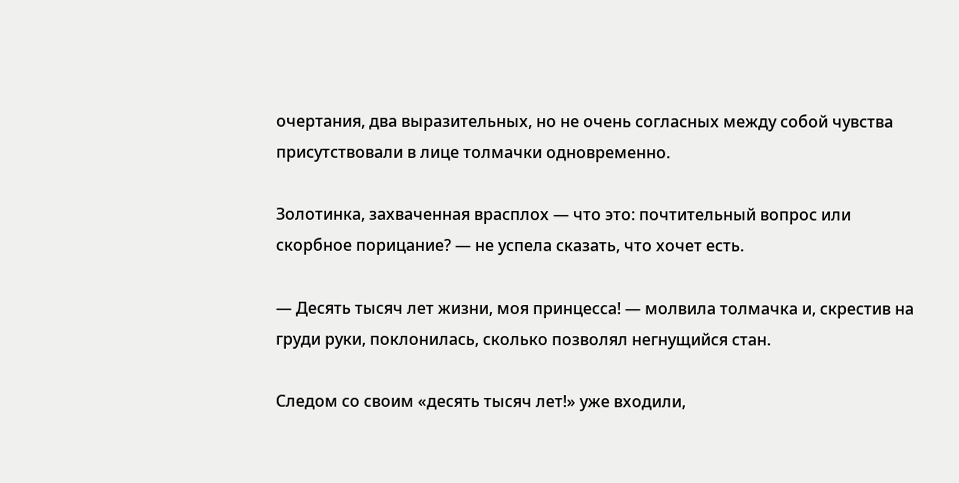очертания, два выразительных, но не очень согласных между собой чувства присутствовали в лице толмачки одновременно.

Золотинка, захваченная врасплох — что это: почтительный вопрос или скорбное порицание? — не успела сказать, что хочет есть.

— Десять тысяч лет жизни, моя принцесса! — молвила толмачка и, скрестив на груди руки, поклонилась, сколько позволял негнущийся стан.

Следом со своим «десять тысяч лет!» уже входили,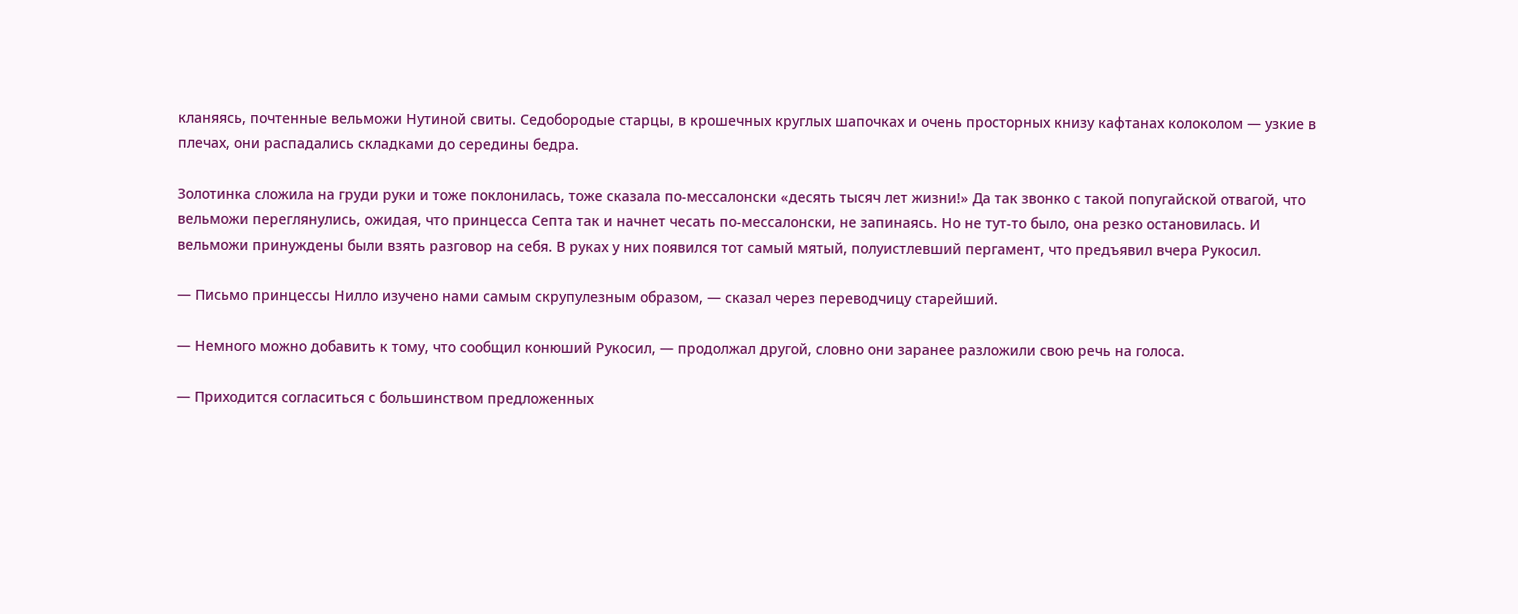кланяясь, почтенные вельможи Нутиной свиты. Седобородые старцы, в крошечных круглых шапочках и очень просторных книзу кафтанах колоколом — узкие в плечах, они распадались складками до середины бедра.

Золотинка сложила на груди руки и тоже поклонилась, тоже сказала по-мессалонски «десять тысяч лет жизни!» Да так звонко с такой попугайской отвагой, что вельможи переглянулись, ожидая, что принцесса Септа так и начнет чесать по-мессалонски, не запинаясь. Но не тут-то было, она резко остановилась. И вельможи принуждены были взять разговор на себя. В руках у них появился тот самый мятый, полуистлевший пергамент, что предъявил вчера Рукосил.

— Письмо принцессы Нилло изучено нами самым скрупулезным образом, — сказал через переводчицу старейший.

— Немного можно добавить к тому, что сообщил конюший Рукосил, — продолжал другой, словно они заранее разложили свою речь на голоса.

— Приходится согласиться с большинством предложенных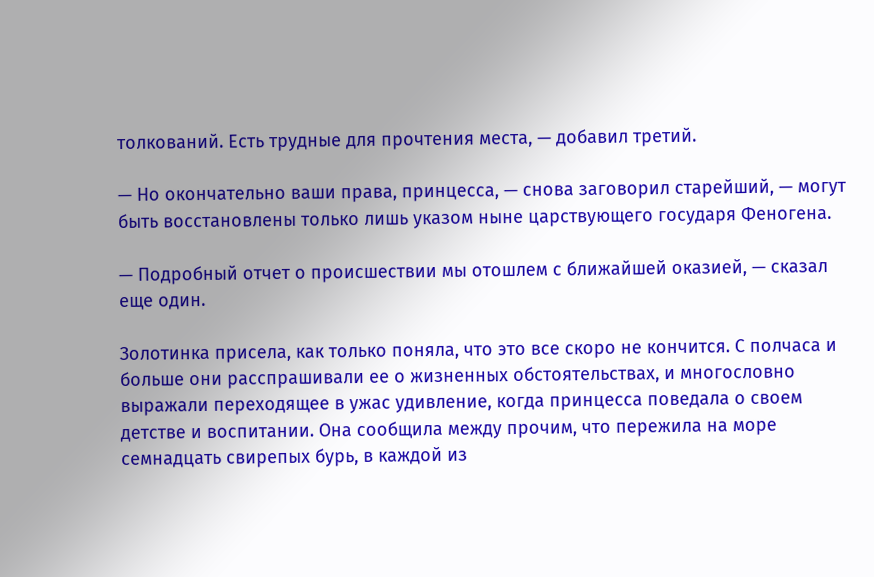толкований. Есть трудные для прочтения места, — добавил третий.

— Но окончательно ваши права, принцесса, — снова заговорил старейший, — могут быть восстановлены только лишь указом ныне царствующего государя Феногена.

— Подробный отчет о происшествии мы отошлем с ближайшей оказией, — сказал еще один.

Золотинка присела, как только поняла, что это все скоро не кончится. С полчаса и больше они расспрашивали ее о жизненных обстоятельствах, и многословно выражали переходящее в ужас удивление, когда принцесса поведала о своем детстве и воспитании. Она сообщила между прочим, что пережила на море семнадцать свирепых бурь, в каждой из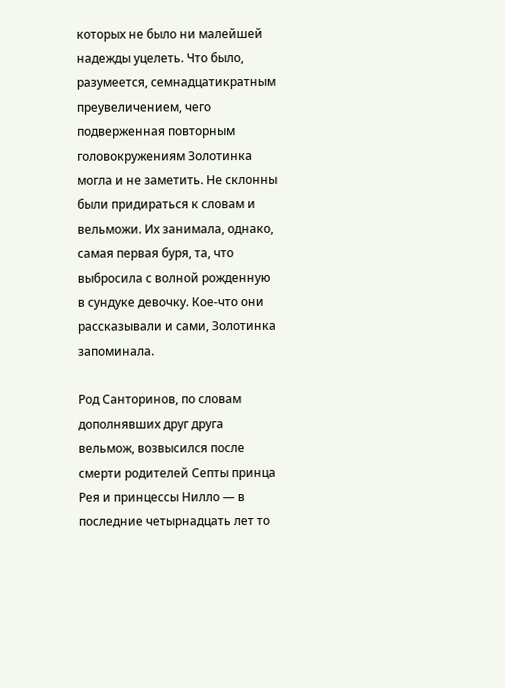которых не было ни малейшей надежды уцелеть. Что было, разумеется, семнадцатикратным преувеличением, чего подверженная повторным головокружениям Золотинка могла и не заметить. Не склонны были придираться к словам и вельможи. Их занимала, однако, самая первая буря, та, что выбросила с волной рожденную в сундуке девочку. Кое-что они рассказывали и сами, Золотинка запоминала.

Род Санторинов, по словам дополнявших друг друга вельмож, возвысился после смерти родителей Септы принца Рея и принцессы Нилло — в последние четырнадцать лет то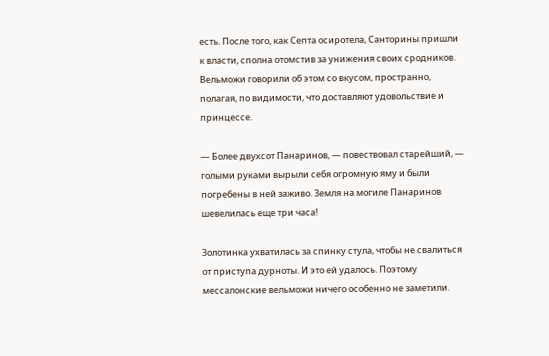есть. После того, как Септа осиротела, Санторины пришли к власти, сполна отомстив за унижения своих сродников. Вельможи говорили об этом со вкусом, пространно, полагая, по видимости, что доставляют удовольствие и принцессе.

— Более двухсот Панаринов, — повествовал старейший, — голыми руками вырыли себя огромную яму и были погребены в ней заживо. Земля на могиле Панаринов шевелилась еще три часа!

Золотинка ухватилась за спинку стула, чтобы не свалиться от приступа дурноты. И это ей удалось. Поэтому мессалонские вельможи ничего особенно не заметили.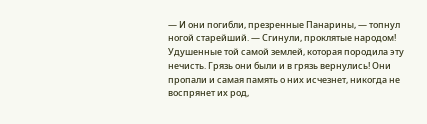— И они погибли, презренные Панарины, — топнул ногой старейший. — Сгинули, проклятые народом! Удушенные той самой землей, которая породила эту нечисть. Грязь они были и в грязь вернулись! Они пропали и самая память о них исчезнет, никогда не воспрянет их род,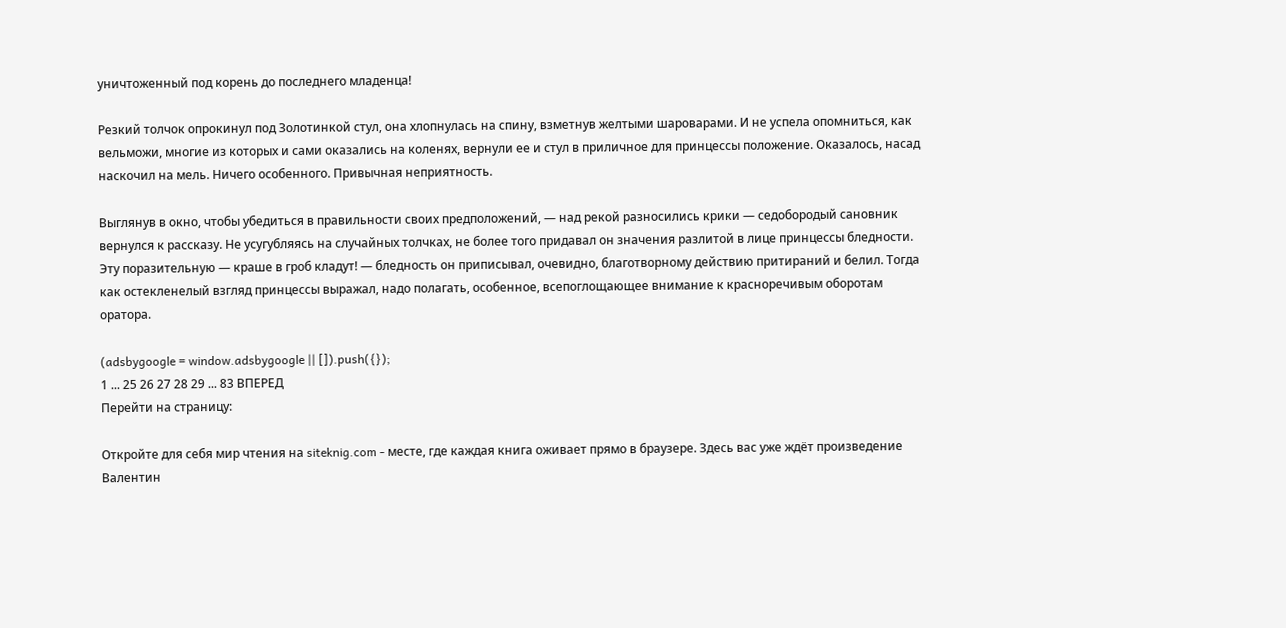уничтоженный под корень до последнего младенца!

Резкий толчок опрокинул под Золотинкой стул, она хлопнулась на спину, взметнув желтыми шароварами. И не успела опомниться, как вельможи, многие из которых и сами оказались на коленях, вернули ее и стул в приличное для принцессы положение. Оказалось, насад наскочил на мель. Ничего особенного. Привычная неприятность.

Выглянув в окно, чтобы убедиться в правильности своих предположений, — над рекой разносились крики — седобородый сановник вернулся к рассказу. Не усугубляясь на случайных толчках, не более того придавал он значения разлитой в лице принцессы бледности. Эту поразительную — краше в гроб кладут! — бледность он приписывал, очевидно, благотворному действию притираний и белил. Тогда как остекленелый взгляд принцессы выражал, надо полагать, особенное, всепоглощающее внимание к красноречивым оборотам оратора.

(adsbygoogle = window.adsbygoogle || []).push({});
1 ... 25 26 27 28 29 ... 83 ВПЕРЕД
Перейти на страницу:

Откройте для себя мир чтения на siteknig.com - месте, где каждая книга оживает прямо в браузере. Здесь вас уже ждёт произведение Валентин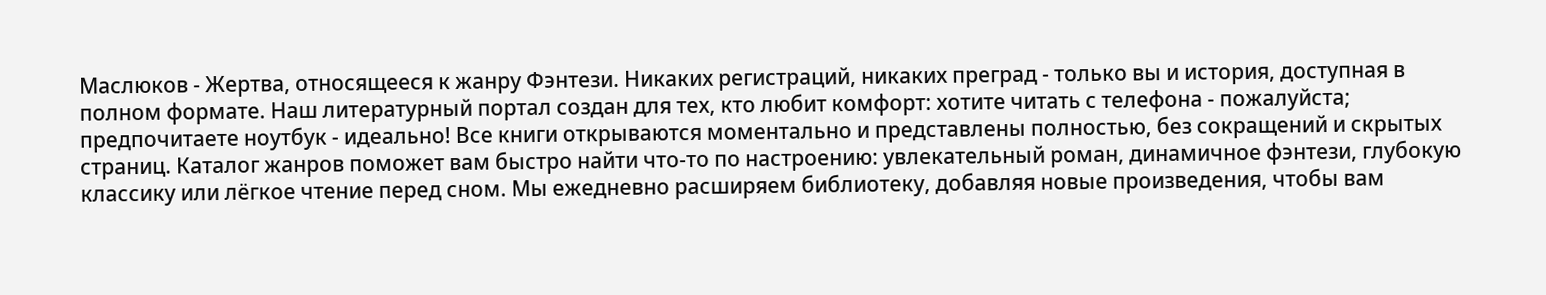Маслюков - Жертва, относящееся к жанру Фэнтези. Никаких регистраций, никаких преград - только вы и история, доступная в полном формате. Наш литературный портал создан для тех, кто любит комфорт: хотите читать с телефона - пожалуйста; предпочитаете ноутбук - идеально! Все книги открываются моментально и представлены полностью, без сокращений и скрытых страниц. Каталог жанров поможет вам быстро найти что-то по настроению: увлекательный роман, динамичное фэнтези, глубокую классику или лёгкое чтение перед сном. Мы ежедневно расширяем библиотеку, добавляя новые произведения, чтобы вам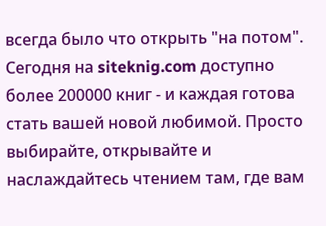всегда было что открыть "на потом". Сегодня на siteknig.com доступно более 200000 книг - и каждая готова стать вашей новой любимой. Просто выбирайте, открывайте и наслаждайтесь чтением там, где вам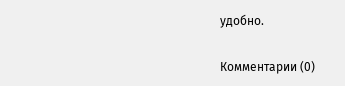удобно.

Комментарии (0)